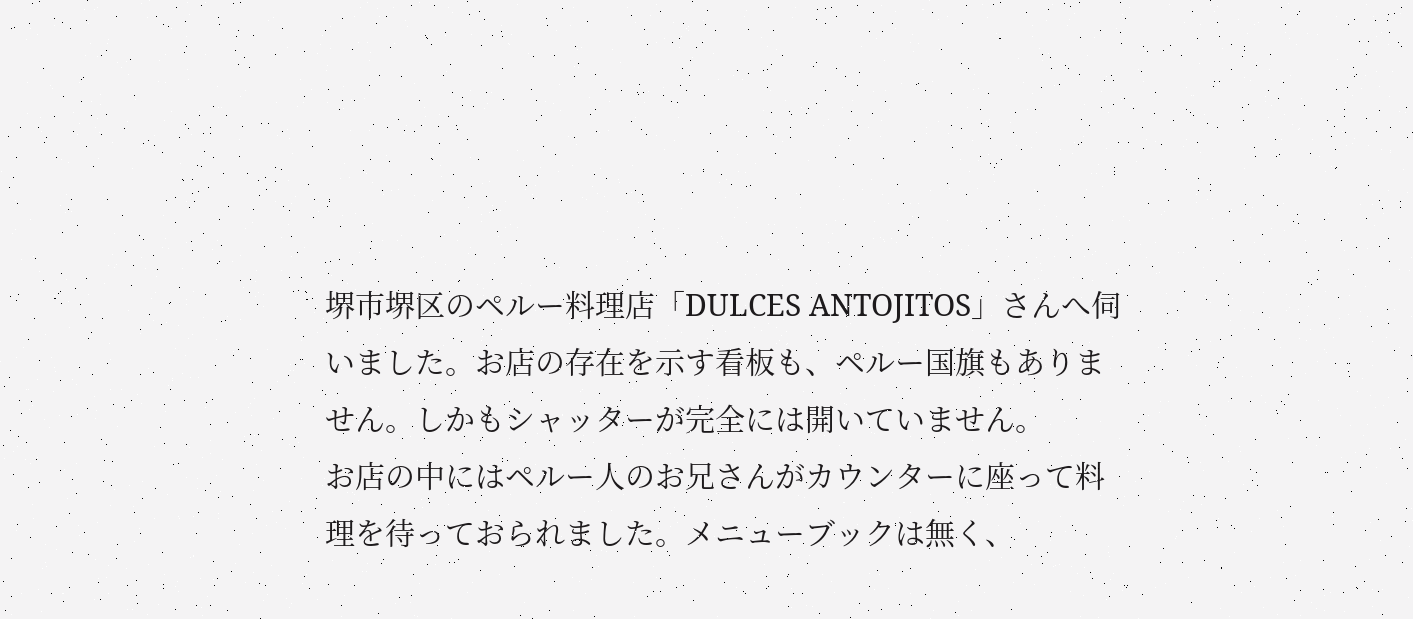堺市堺区のペルー料理店「DULCES ANTOJITOS」さんへ伺いました。お店の存在を示す看板も、ペルー国旗もありません。しかもシャッターが完全には開いていません。
お店の中にはペルー人のお兄さんがカウンターに座って料理を待っておられました。メニューブックは無く、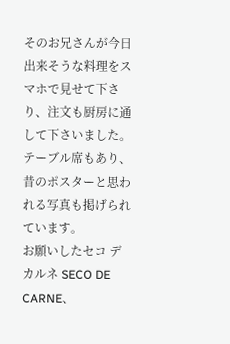そのお兄さんが今日出来そうな料理をスマホで見せて下さり、注文も厨房に通して下さいました。
テーブル席もあり、
昔のポスターと思われる写真も掲げられています。
お願いしたセコ デ カルネ SECO DE CARNE、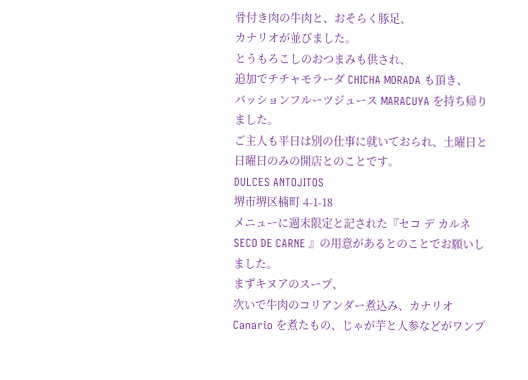骨付き肉の牛肉と、おそらく豚足、
カナリオが並びました。
とうもろこしのおつまみも供され、
追加でチチャモラーダ CHICHA MORADA も頂き、
パッションフルーツジュース MARACUYA を持ち帰りました。
ご主人も平日は別の仕事に就いておられ、土曜日と日曜日のみの開店とのことです。
DULCES ANTOJITOS
堺市堺区楠町 4-1-18
メニューに週末限定と記された『セコ デ カルネ SECO DE CARNE 』の用意があるとのことでお願いしました。
まずキヌアのスープ、
次いで牛肉のコリアンダー煮込み、カナリオ Canario を煮たもの、じゃが芋と人参などがワンプ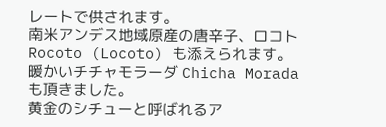レートで供されます。
南米アンデス地域原産の唐辛子、ロコト Rocoto (Locoto) も添えられます。
暖かいチチャモラーダ Chicha Morada も頂きました。
黄金のシチューと呼ばれるア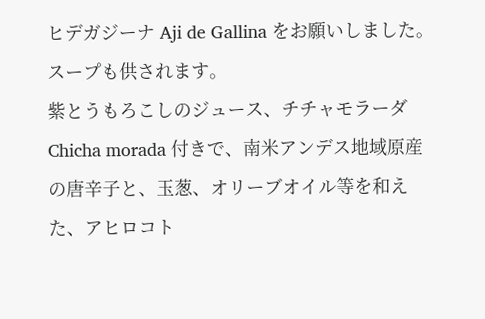ヒデガジーナ Aji de Gallina をお願いしました。
スープも供されます。
紫とうもろこしのジュース、チチャモラーダ Chicha morada 付きで、南米アンデス地域原産の唐辛子と、玉葱、オリーブオイル等を和えた、アヒロコト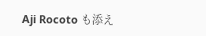Aji Rocoto も添え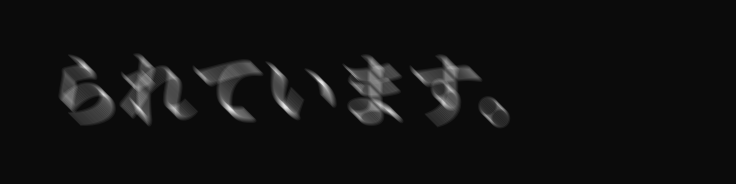られています。